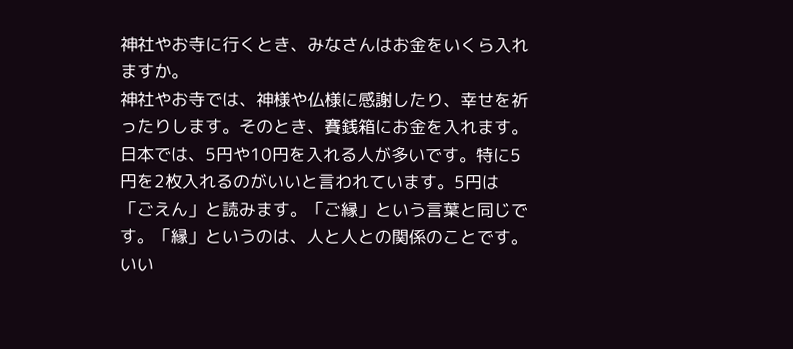神社やお寺に行くとき、みなさんはお金をいくら入れますか。
神社やお寺では、神様や仏様に感謝したり、幸せを祈ったりします。そのとき、賽銭箱にお金を入れます。
日本では、5円や10円を入れる人が多いです。特に5円を2枚入れるのがいいと言われています。5円は「ごえん」と読みます。「ご縁」という言葉と同じです。「縁」というのは、人と人との関係のことです。いい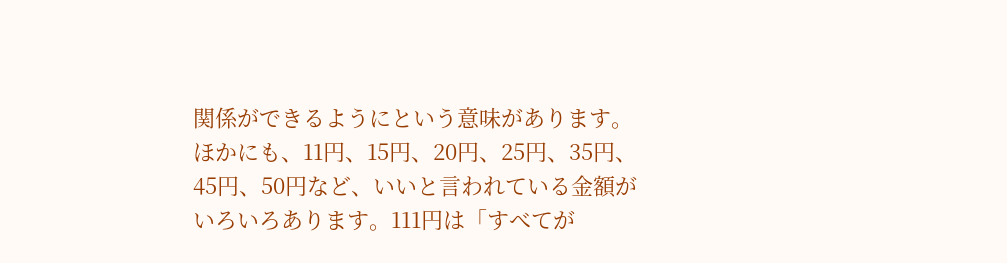関係ができるようにという意味があります。
ほかにも、11円、15円、20円、25円、35円、45円、50円など、いいと言われている金額がいろいろあります。111円は「すべてが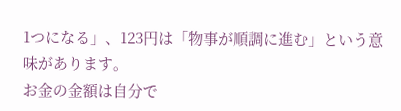1つになる」、123円は「物事が順調に進む」という意味があります。
お金の金額は自分で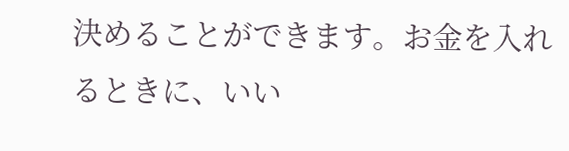決めることができます。お金を入れるときに、いい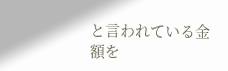と言われている金額を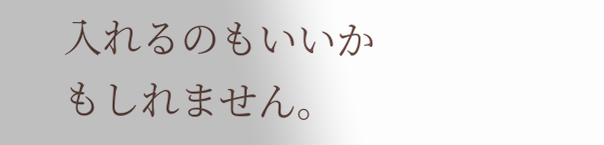入れるのもいいかもしれません。